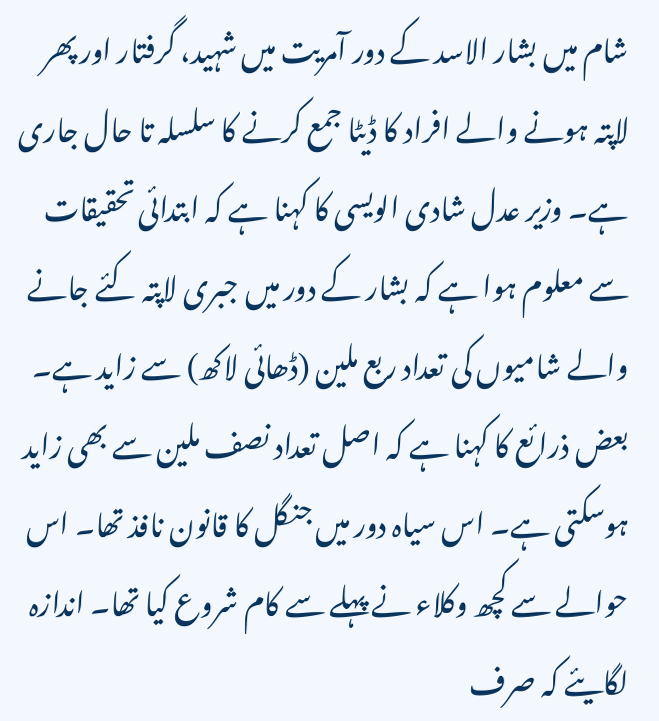شام میں بشار الاسد کے دور آمریت میں شہید، گرفتار اور پھر لاپتہ ہونے والے افراد کا ڈیٹا جمع کرنے کا سلسلہ تا حال جاری ہے۔ وزیر عدل شادی الویسی کا کہنا ہے کہ ابتدائی تحقیقات سے معلوم ہوا ہے کہ بشار کے دور میں جبری لاپتہ کئے جانے والے شامیوں کی تعداد ربع ملین (ڈھائی لاکھ) سے زاید ہے۔
بعض ذرائع کا کہنا ہے کہ اصل تعداد نصف ملین سے بھی زاید ہوسکتی ہے۔ اس سیاہ دور میں جنگل کا قانون نافذ تھا۔ اس حوالے سے کچھ وکلاء نے پہلے سے کام شروع کیا تھا۔ اندازہ لگایئے کہ صرف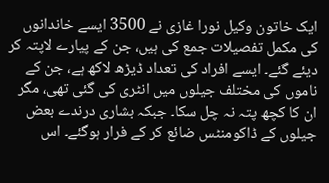ایک خاتون وکیل نورا غازی نے 3500 ایسے خاندانوں کی مکمل تفصیلات جمع کی ہیں، جن کے پیارے لاپتہ کر دیئے گئے۔ ایسے افراد کی تعداد ڈیڑھ لاکھ ہے، جن کے ناموں کی مختلف جیلوں میں انٹری کی گئی تھی، مگر ان کا کچھ پتہ نہ چل سکا۔ جبکہ بشاری درندے بعض جیلوں کے ڈاکومنٹس ضائع کر کے فرار ہوگئے۔ اس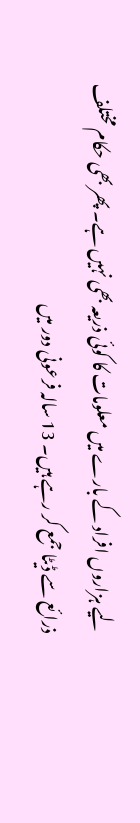لیے ہزاروں افراد کے بارے میں معلومات کا کوئی ذریعہ بھی نہیں ہے۔ پھر بھی حکام مختلف ذرائع سے ڈیٹا جمع کر رہے ہیں۔ 13 سالہ فرعونی دور میں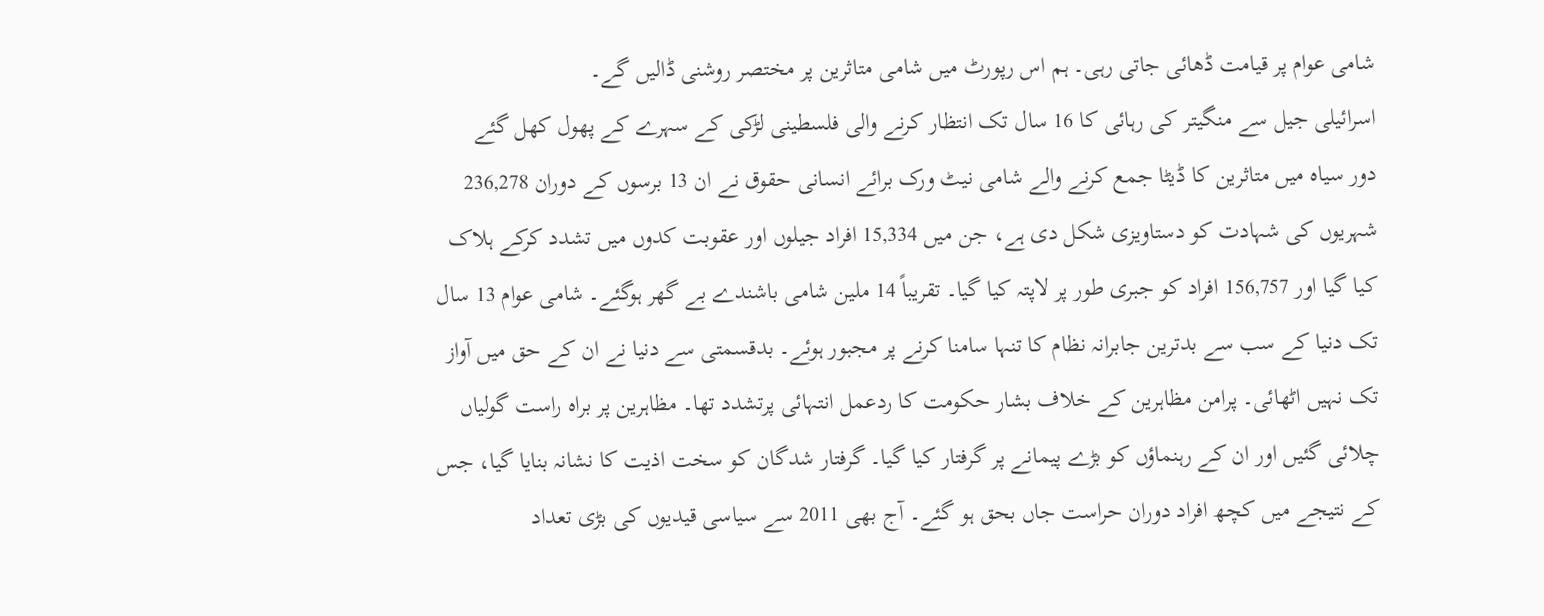شامی عوام پر قیامت ڈھائی جاتی رہی۔ ہم اس رپورٹ میں شامی متاثرین پر مختصر روشنی ڈالیں گے۔
اسرائیلی جیل سے منگیتر کی رہائی کا 16 سال تک انتظار کرنے والی فلسطینی لڑکی کے سہرے کے پھول کھل گئے
دور سیاہ میں متاثرین کا ڈیٹا جمع کرنے والے شامی نیٹ ورک برائے انسانی حقوق نے ان 13 برسوں کے دوران 236,278 شہریوں کی شہادت کو دستاویزی شکل دی ہے، جن میں 15,334 افراد جیلوں اور عقوبت کدوں میں تشدد کرکے ہلاک کیا گیا اور 156,757 افراد کو جبری طور پر لاپتہ کیا گیا۔ تقریباً 14 ملین شامی باشندے بے گھر ہوگئے۔ شامی عوام 13 سال تک دنیا کے سب سے بدترین جابرانہ نظام کا تنہا سامنا کرنے پر مجبور ہوئے۔ بدقسمتی سے دنیا نے ان کے حق میں آواز تک نہیں اٹھائی۔ پرامن مظاہرین کے خلاف بشار حکومت کا ردعمل انتہائی پرتشدد تھا۔ مظاہرین پر براہ راست گولیاں چلائی گئیں اور ان کے رہنماؤں کو بڑے پیمانے پر گرفتار کیا گیا۔ گرفتار شدگان کو سخت اذیت کا نشانہ بنایا گیا، جس کے نتیجے میں کچھ افراد دوران حراست جاں بحق ہو گئے۔ آج بھی 2011 سے سیاسی قیدیوں کی بڑی تعداد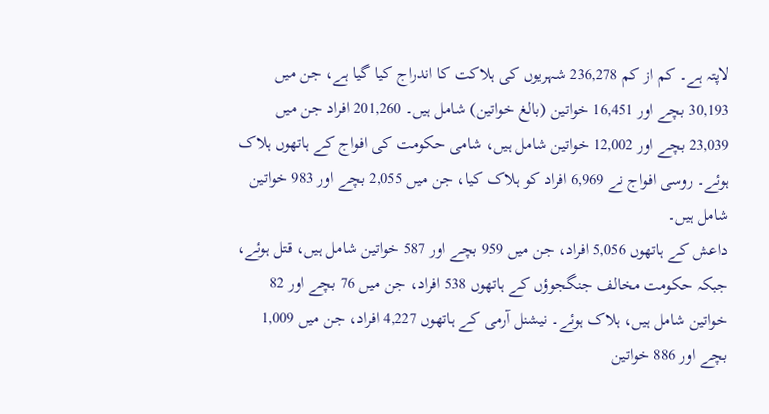لاپتہ ہے۔ کم از کم 236,278 شہریوں کی ہلاکت کا اندراج کیا گیا ہے، جن میں 30,193 بچے اور 16,451 خواتین (بالغ خواتین) شامل ہیں۔ 201,260 افراد جن میں 23,039 بچے اور 12,002 خواتین شامل ہیں، شامی حکومت کی افواج کے ہاتھوں ہلاک ہوئے۔ روسی افواج نے 6,969 افراد کو ہلاک کیا، جن میں 2,055 بچے اور 983 خواتین شامل ہیں۔
داعش کے ہاتھوں 5,056 افراد، جن میں 959 بچے اور 587 خواتین شامل ہیں، قتل ہوئے، جبکہ حکومت مخالف جنگجوؤں کے ہاتھوں 538 افراد، جن میں 76 بچے اور 82 خواتین شامل ہیں، ہلاک ہوئے۔ نیشنل آرمی کے ہاتھوں 4,227 افراد، جن میں 1,009 بچے اور 886 خواتین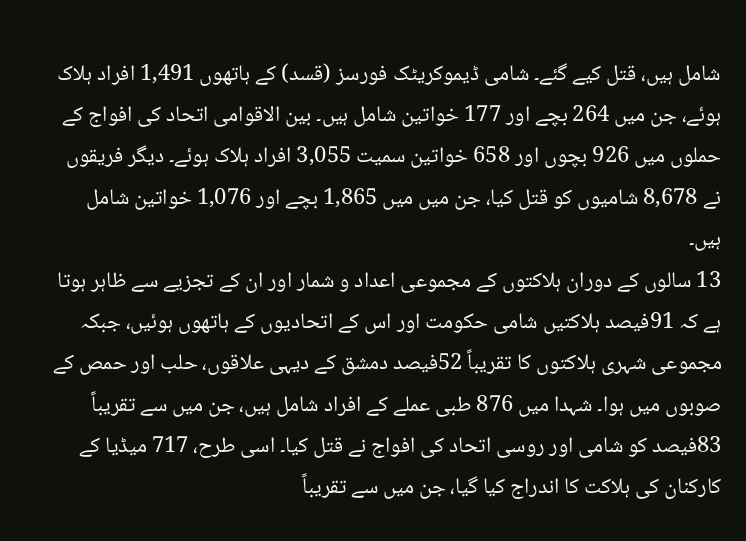شامل ہیں، قتل کیے گئے۔ شامی ڈیموکریٹک فورسز (قسد) کے ہاتھوں 1,491 افراد ہلاک ہوئے، جن میں 264 بچے اور 177 خواتین شامل ہیں۔ بین الاقوامی اتحاد کی افواج کے حملوں میں 926 بچوں اور 658 خواتین سمیت 3,055 افراد ہلاک ہوئے۔ دیگر فریقوں نے 8,678 شامیوں کو قتل کیا، جن میں میں 1,865 بچے اور 1,076 خواتین شامل ہیں۔
13 سالوں کے دوران ہلاکتوں کے مجموعی اعداد و شمار اور ان کے تجزیے سے ظاہر ہوتا ہے کہ 91فیصد ہلاکتیں شامی حکومت اور اس کے اتحادیوں کے ہاتھوں ہوئیں، جبکہ مجموعی شہری ہلاکتوں کا تقریباً 52فیصد دمشق کے دیہی علاقوں، حلب اور حمص کے صوبوں میں ہوا۔ شہدا میں 876 طبی عملے کے افراد شامل ہیں، جن میں سے تقریباً 83فیصد کو شامی اور روسی اتحاد کی افواج نے قتل کیا۔ اسی طرح، 717 میڈیا کے کارکنان کی ہلاکت کا اندراج کیا گیا، جن میں سے تقریباً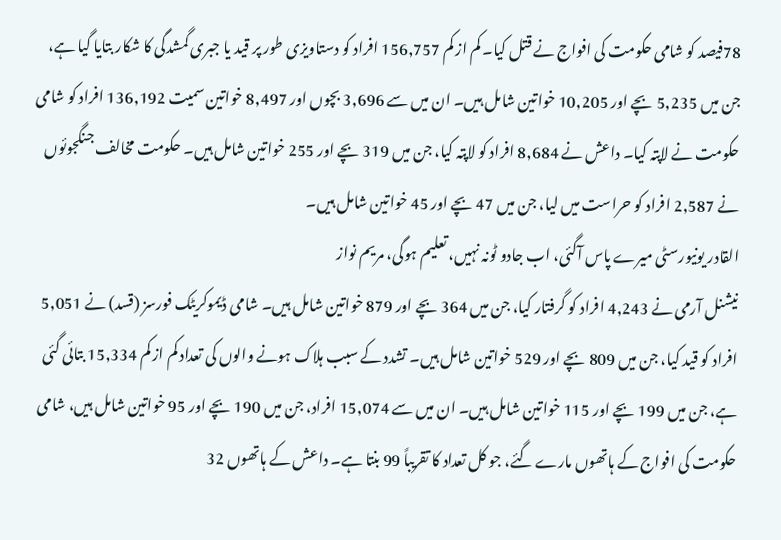78فیصد کو شامی حکومت کی افواج نے قتل کیا۔ کم از کم 156,757 افراد کو دستاویزی طور پر قید یا جبری گمشدگی کا شکار بتایا گیا ہے، جن میں 5,235 بچے اور 10,205 خواتین شامل ہیں۔ ان میں سے 3,696 بچوں اور 8,497 خواتین سمیت 136,192 افراد کو شامی حکومت نے لاپتہ کیا۔ داعش نے 8,684 افراد کو لاپتہ کیا، جن میں 319 بچے اور 255 خواتین شامل ہیں۔ حکومت مخالف جنگجوئوں نے 2,587 افراد کو حراست میں لیا، جن میں 47 بچے اور 45 خواتین شامل ہیں۔
القادر یونیورسٹی میرے پاس آگئی، اب جادو ٹونہ نہیں، تعلیم ہوگی، مریم نواز
نیشنل آرمی نے 4,243 افراد کو گرفتار کیا، جن میں 364 بچے اور 879 خواتین شامل ہیں۔ شامی ڈیموکریٹک فورسز (قسد) نے 5,051 افراد کو قید کیا، جن میں 809 بچے اور 529 خواتین شامل ہیں۔ تشدد کے سبب ہلاک ہونے والوں کی تعداد کم از کم 15,334 بتائی گئی ہے، جن میں 199 بچے اور 115 خواتین شامل ہیں۔ ان میں سے 15,074 افراد، جن میں 190 بچے اور 95 خواتین شامل ہیں، شامی حکومت کی افواج کے ہاتھوں مارے گئے، جو کل تعداد کا تقریباً 99 بنتا ہے۔ داعش کے ہاتھوں 32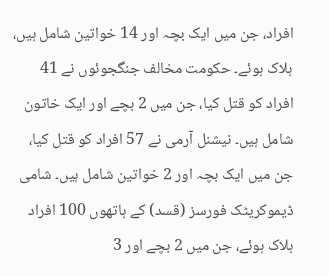افراد، جن میں ایک بچہ اور 14 خواتین شامل ہیں، ہلاک ہوئے۔ حکومت مخالف جنگجوئوں نے 41 افراد کو قتل کیا، جن میں 2 بچے اور ایک خاتون شامل ہیں۔ نیشنل آرمی نے 57 افراد کو قتل کیا، جن میں ایک بچہ اور 2 خواتین شامل ہیں۔ شامی ڈیموکریٹک فورسز (قسد) کے ہاتھوں 100 افراد ہلاک ہوئے، جن میں 2 بچے اور 3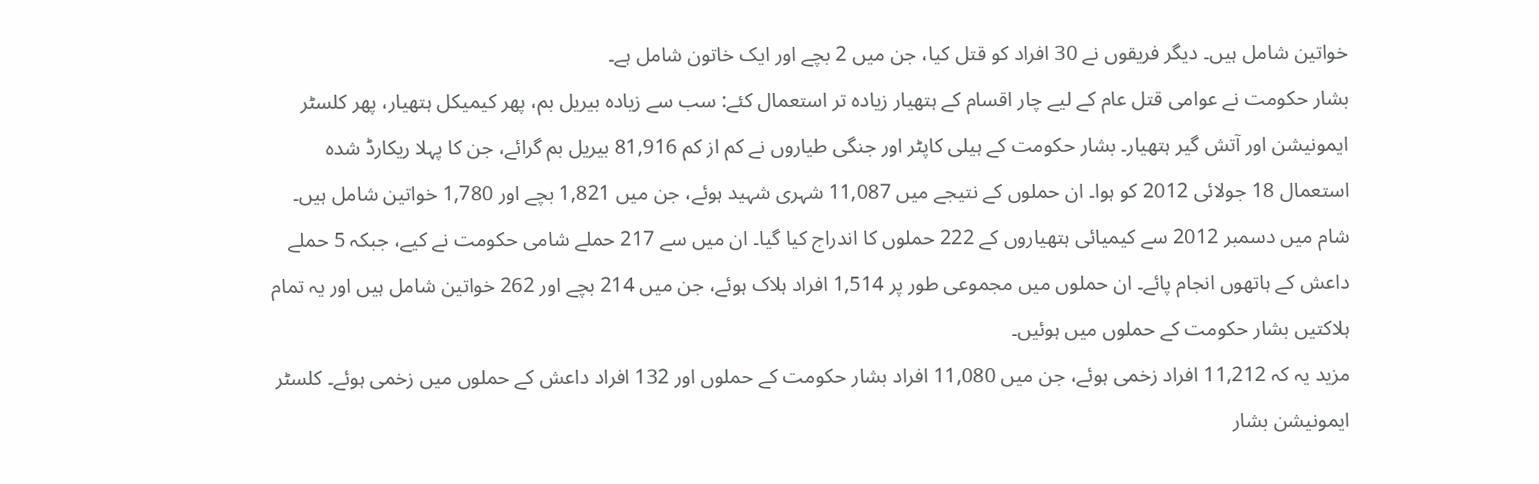خواتین شامل ہیں۔ دیگر فریقوں نے 30 افراد کو قتل کیا، جن میں 2 بچے اور ایک خاتون شامل ہے۔
بشار حکومت نے عوامی قتل عام کے لیے چار اقسام کے ہتھیار زیادہ تر استعمال کئے: سب سے زیادہ بیریل بم، پھر کیمیکل ہتھیار، پھر کلسٹر ایمونیشن اور آتش گیر ہتھیار۔ بشار حکومت کے ہیلی کاپٹر اور جنگی طیاروں نے کم از کم 81,916 بیریل بم گرائے، جن کا پہلا ریکارڈ شدہ استعمال 18 جولائی 2012 کو ہوا۔ ان حملوں کے نتیجے میں 11,087 شہری شہید ہوئے، جن میں 1,821 بچے اور 1,780 خواتین شامل ہیں۔ شام میں دسمبر 2012 سے کیمیائی ہتھیاروں کے 222 حملوں کا اندراج کیا گیا۔ ان میں سے 217 حملے شامی حکومت نے کیے، جبکہ 5 حملے داعش کے ہاتھوں انجام پائے۔ ان حملوں میں مجموعی طور پر 1,514 افراد ہلاک ہوئے، جن میں 214 بچے اور 262 خواتین شامل ہیں اور یہ تمام ہلاکتیں بشار حکومت کے حملوں میں ہوئیں۔
مزید یہ کہ 11,212 افراد زخمی ہوئے، جن میں 11,080 افراد بشار حکومت کے حملوں اور 132 افراد داعش کے حملوں میں زخمی ہوئے۔ کلسٹر ایمونیشن بشار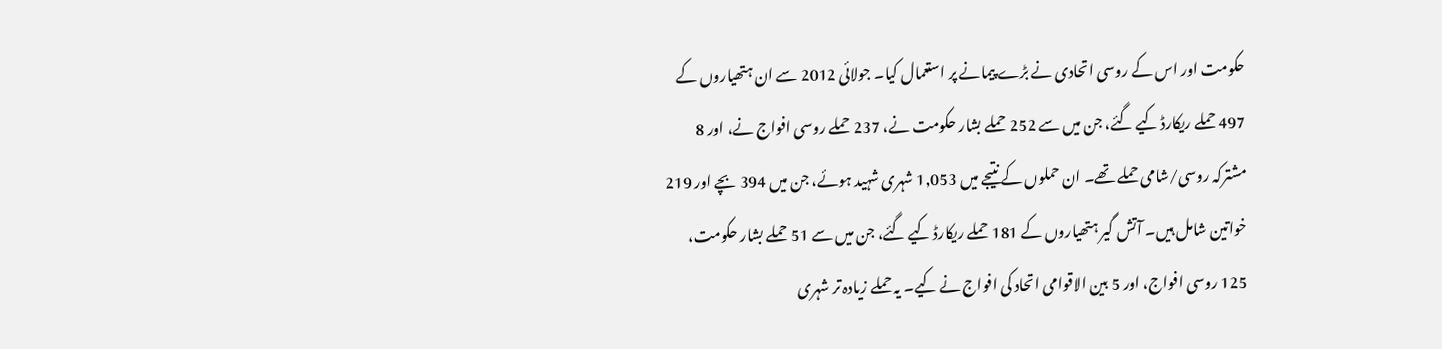حکومت اور اس کے روسی اتحادی نے بڑے پیمانے پر استعمال کیا۔ جولائی 2012 سے ان ہتھیاروں کے 497 حملے ریکارڈ کیے گئے، جن میں سے 252 حملے بشار حکومت نے، 237 حملے روسی افواج نے، اور 8 مشترکہ روسی/شامی حملے تھے۔ ان حملوں کے نتیجے میں 1,053 شہری شہید ہوئے، جن میں 394 بچے اور 219 خواتین شامل ہیں۔ آتش گیر ہتھیاروں کے 181 حملے ریکارڈ کیے گئے، جن میں سے 51 حملے بشار حکومت، 125 روسی افواج، اور 5 بین الاقوامی اتحاد کی افواج نے کیے۔ یہ حملے زیادہ تر شہری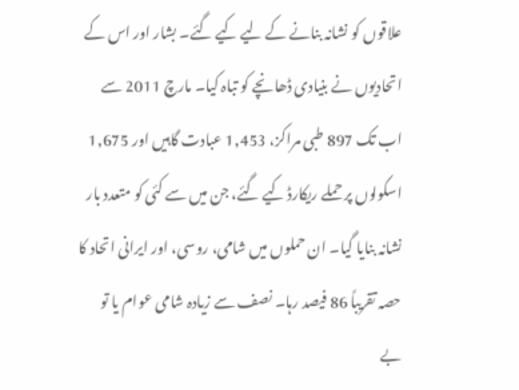علاقوں کو نشانہ بنانے کے لیے کیے گئے۔ بشار اور اس کے اتحادیوں نے بنیادی ڈھانچے کو تباہ کیا۔ مارچ 2011 سے اب تک 897 طبی مراکز، 1,453 عبادت گاہیں اور 1,675 اسکولوں پر حملے ریکارڈ کیے گئے، جن میں سے کئی کو متعدد بار نشانہ بنایا گیا۔ ان حملوں میں شامی، روسی، اور ایرانی اتحاد کا حصہ تقریباً 86 فیصد رہا۔ نصف سے زیادہ شامی عوام یا تو بے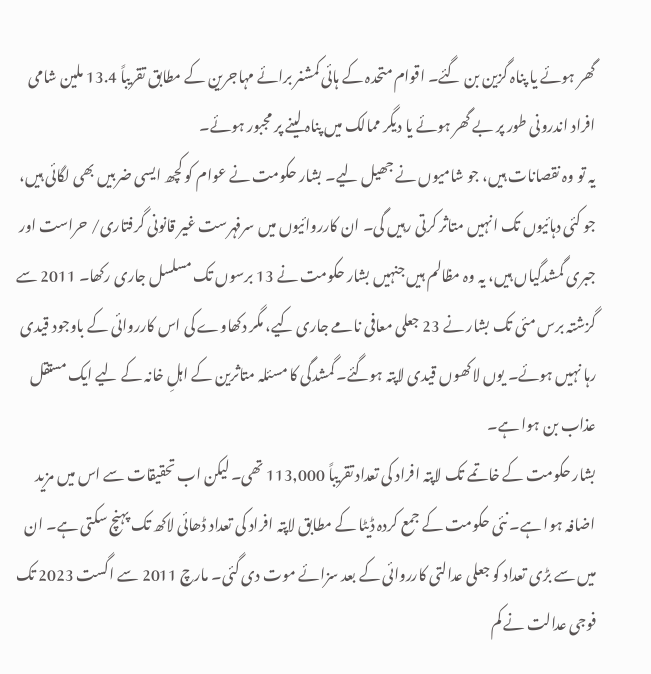گھر ہوئے یا پناہ گزین بن گئے۔ اقوام متحدہ کے ہائی کمشنر برائے مہاجرین کے مطابق تقریباً 13.4 ملین شامی افراد اندرونی طور پر بے گھر ہوئے یا دیگر ممالک میں پناہ لینے پر مجبور ہوئے۔
یہ تو وہ نقصانات ہیں، جو شامیوں نے جھیل لیے۔ بشار حکومت نے عوام کو کچھ ایسی ضربیں بھی لگائی ہیں، جو کئی دہائیوں تک انہیں متاثر کرتی رہیں گی۔ ان کارروائیوں میں سرفہرست غیر قانونی گرفتاری/ حراست اور جبری گمشدگیاں ہیں، یہ وہ مظالم ہیں جنہیں بشار حکومت نے 13 برسوں تک مسلسل جاری رکھا۔ 2011 سے گزشتہ برس مئی تک بشار نے 23 جعلی معافی نامے جاری کیے، مگر دکھاوے کی اس کارروائی کے باوجود قیدی رہا نہیں ہوئے۔ یوں لاکھوں قیدی لاپتہ ہوگئے۔ گمشدگی کا مسئلہ متاثرین کے اہلِ خانہ کے لیے ایک مستقل عذاب بن ہوا ہے۔
بشار حکومت کے خاتمے تک لاپتہ افراد کی تعداد تقریباً 113,000 تھی۔ لیکن اب تحقیقات سے اس میں مزید اضافہ ہوا ہے۔ نئی حکومت کے جمع کردہ ڈیٹا کے مطابق لاپتہ افراد کی تعداد ڈھائی لاکھ تک پہنچ سکتی ہے۔ ان میں سے بڑی تعداد کو جعلی عدالتی کارروائی کے بعد سزائے موت دی گئی۔ مارچ 2011 سے اگست 2023 تک فوجی عدالت نے کم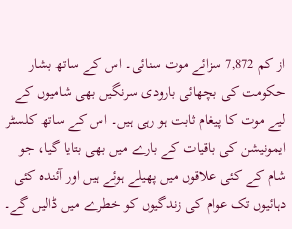از کم 7,872 سزائے موت سنائی۔ اس کے ساتھ بشار حکومت کی بچھائی بارودی سرنگیں بھی شامیوں کے لیے موت کا پیغام ثابت ہو رہی ہیں۔ اس کے ساتھ کلسٹر ایمونیشن کی باقیات کے بارے میں بھی بتایا گیا، جو شام کے کئی علاقوں میں پھیلے ہوئے ہیں اور آئندہ کئی دہائیوں تک عوام کی زندگیوں کو خطرے میں ڈالیں گے۔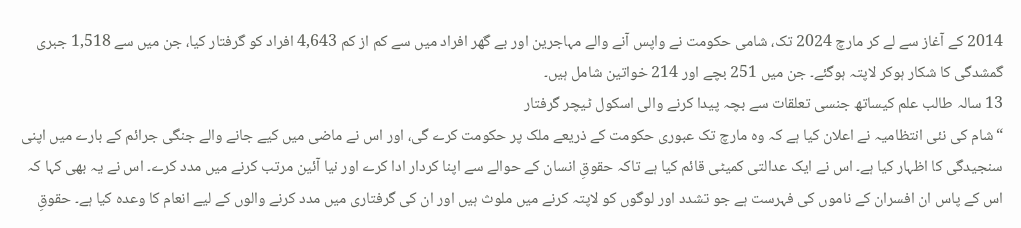2014 کے آغاز سے لے کر مارچ 2024 تک، شامی حکومت نے واپس آنے والے مہاجرین اور بے گھر افراد میں سے کم از کم 4,643 افراد کو گرفتار کیا، جن میں سے 1,518 جبری گمشدگی کا شکار ہوکر لاپتہ ہوگئے۔ جن میں 251 بچے اور 214 خواتین شامل ہیں۔
13 سالہ طالب علم کیساتھ جنسی تعلقات سے بچہ پیدا کرنے والی اسکول ٹیچر گرفتار
“شام کی نئی انتظامیہ نے اعلان کیا ہے کہ وہ مارچ تک عبوری حکومت کے ذریعے ملک پر حکومت کرے گی، اور اس نے ماضی میں کیے جانے والے جنگی جرائم کے بارے میں اپنی سنجیدگی کا اظہار کیا ہے۔ اس نے ایک عدالتی کمیٹی قائم کیا ہے تاکہ حقوقِ انسان کے حوالے سے اپنا کردار ادا کرے اور نیا آئین مرتب کرنے میں مدد کرے۔ اس نے یہ بھی کہا کہ اس کے پاس ان افسران کے ناموں کی فہرست ہے جو تشدد اور لوگوں کو لاپتہ کرنے میں ملوث ہیں اور ان کی گرفتاری میں مدد کرنے والوں کے لیے انعام کا وعدہ کیا ہے۔ حقوقِ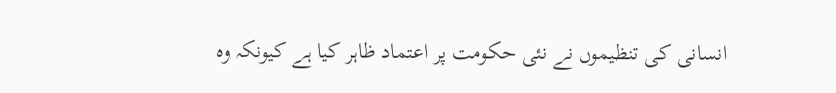انسانی کی تنظیموں نے نئی حکومت پر اعتماد ظاہر کیا ہے کیونکہ وہ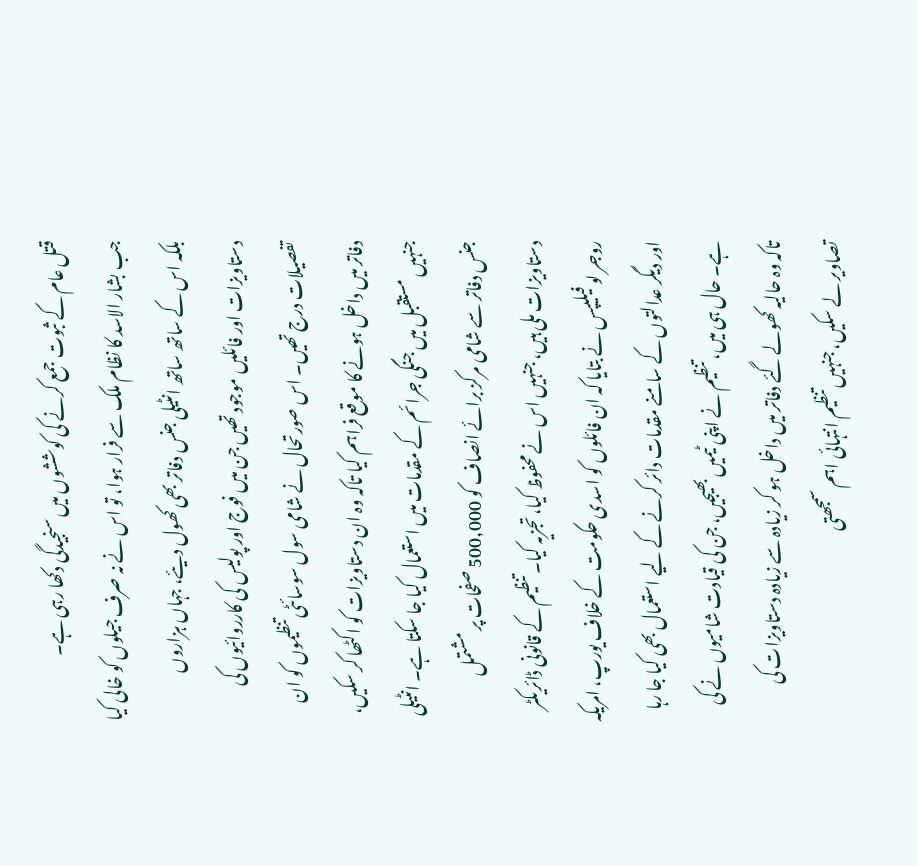قتل عام کے ثبوت جمع کرنے کی کوششوں میں سنجیدگی دکھا رہی ہے۔
جب بشار الاسد کا نظام ملک سے فرار ہوا، تو اس نے نہ صرف جیلوں کو خالی کیا بلکہ اس کے ساتھ ساتھ انٹیلی جنس دفاتر بھی کھول دیئے، جہاں ہزاروں دستاویزات اور فائلیں موجود تھیں جن میں فوج اور پولیس کی کارروائیوں کی تفصیلات درج تھیں۔ اس صورتحال نے شامی سول سوسائٹی تنظیموں کو ان دفاتر میں داخل ہونے کا موقع فراہم کیا تاکہ وہ ان دستاویزات کو اکٹھا کر سکیں، جنہیں مستقبل میں جنگی جرائم کے مقدمات میں استعمال کیا جا سکتا ہے۔ انٹیلی جنس دفاتر سے شامی مرکز برائے انصاف کو 500,000 صفحات پر مشتمل دستاویزات ملی ہیں، جنہیں اس نے محفوظ کیا، تجزیہ کیا۔ تنظیم کے قانونی ڈائریکٹر روجر لو فیلیپس نے بتایا کہ ان فائلوں کو اسدی حکومت کے خلاف یورپ، امریکہ اور دیگر عدالتوں کے سامنے مقدمات دائر کرنے کے لیے استعمال بھی کیا جا رہا ہے۔ حال ہی میں، تنظیم نے اپنی ٹیمیں بھیجیں، جن کی قیادت شامیوں نے کی تاکہ وہ حالیہ کھولے گئے دفاتر میں داخل ہو کر زیادہ سے زیادہ دستاویزات کی تصاویر لے سکیں، جنہیں تنظیم انتہائی اہم سمجھتی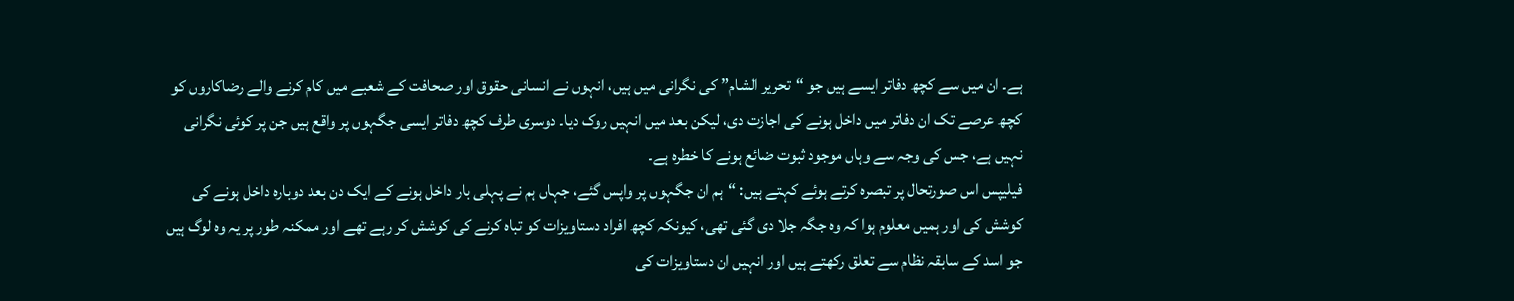ہے۔ ان میں سے کچھ دفاتر ایسے ہیں جو “تحریر الشام” کی نگرانی میں ہیں، انہوں نے انسانی حقوق اور صحافت کے شعبے میں کام کرنے والے رضاکاروں کو کچھ عرصے تک ان دفاتر میں داخل ہونے کی اجازت دی، لیکن بعد میں انہیں روک دیا۔ دوسری طرف کچھ دفاتر ایسی جگہوں پر واقع ہیں جن پر کوئی نگرانی نہیں ہے، جس کی وجہ سے وہاں موجود ثبوت ضائع ہونے کا خطرہ ہے۔
فیلیپس اس صورتحال پر تبصرہ کرتے ہوئے کہتے ہیں: “ہم ان جگہوں پر واپس گئے، جہاں ہم نے پہلی بار داخل ہونے کے ایک دن بعد دوبارہ داخل ہونے کی کوشش کی اور ہمیں معلوم ہوا کہ وہ جگہ جلا دی گئی تھی، کیونکہ کچھ افراد دستاویزات کو تباہ کرنے کی کوشش کر رہے تھے اور ممکنہ طور پر یہ وہ لوگ ہیں جو اسد کے سابقہ نظام سے تعلق رکھتے ہیں اور انہیں ان دستاویزات کی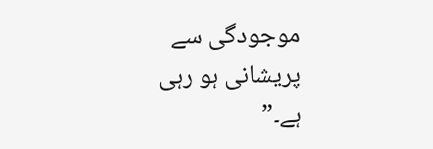موجودگی سے پریشانی ہو رہی ہے۔”